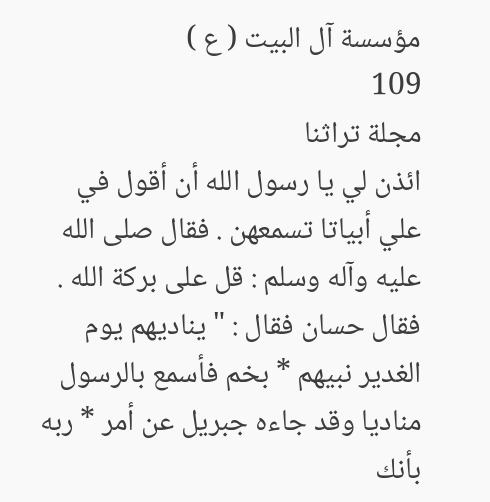مؤسسة آل البيت ( ع )
109
مجلة تراثنا
ائذن لي يا رسول الله أن أقول في علي أبياتا تسمعهن . فقال صلى الله عليه وآله وسلم : قل على بركة الله . فقال حسان فقال : " يناديهم يوم الغدير نبيهم * بخم فأسمع بالرسول مناديا وقد جاءه جبريل عن أمر * ربه بأنك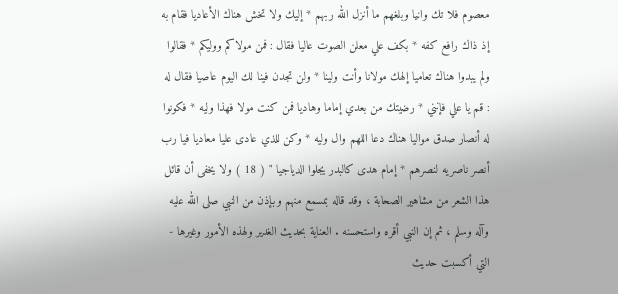معصوم فلا تك وانيا وبلغهم ما أنزل الله ربهم * إليك ولا تخش هناك الأعاديا فقام به إذ ذاك رافع كفه * بكف علي معلن الصوت عاليا فقال : فمن مولاكم ووليكم * فقالوا ولم يبدوا هناك تعاميا إلهك مولانا وأنت ولينا * ولن تجدن فينا لك اليوم عاصيا فقال له : قم يا علي فإنني * رضيتك من بعدي إماما وهاديا فمن كنت مولا فهذا وليه * فكونوا له أنصار صدق مواليا هناك دعا اللهم وال وليه * وكن للذي عادى عليا معاديا فيا رب أنصر ناصريه لنصرهم * إمام هدى كالبدر يجلوا الدياجيا " ( 18 ) ولا يخفى أن قائل هذا الشعر من مشاهير الصحابة ، وقد قاله بمسمع منهم وبإذن من النبي صلى الله عليه وآله وسلم ، ثم إن النبي أقره واستحسنه . العناية بحديث الغدير ولهذه الأمور وغيرها - التي أكسبت حديث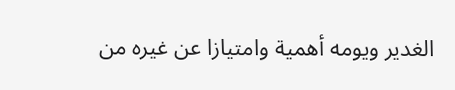الغدير ويومه أهمية وامتيازا عن غيره من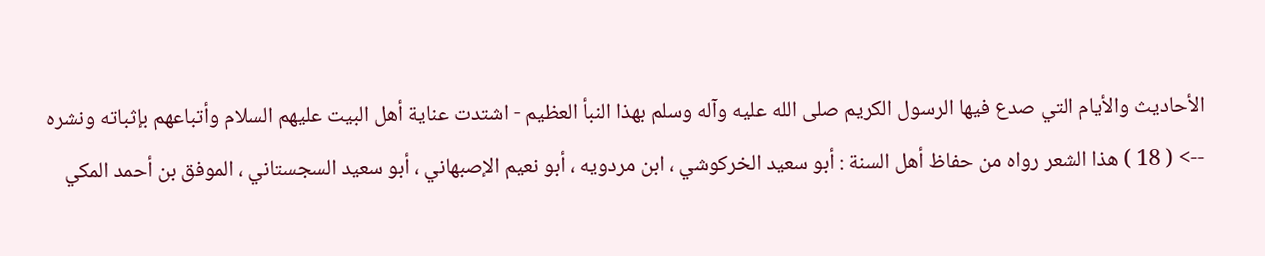الأحاديث والأيام التي صدع فيها الرسول الكريم صلى الله عليه وآله وسلم بهذا النبأ العظيم - اشتدت عناية أهل البيت عليهم السلام وأتباعهم بإثباته ونشره
--> ( 18 ) هذا الشعر رواه من حفاظ أهل السنة : أبو سعيد الخركوشي ، ابن مردويه ، أبو نعيم الإصبهاني ، أبو سعيد السجستاني ، الموفق بن أحمد المكي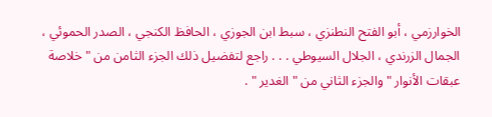الخوارزمي ، أبو الفتح النطنزي ، سبط ابن الجوزي ، الحافظ الكنجي ، الصدر الحموئي ، الجمال الزرندي ، الجلال السيوطي . . . راجع لتفضيل ذلك الجزء الثامن من " خلاصة عبقات الأنوار " والجزء الثاني من " الغدير " .